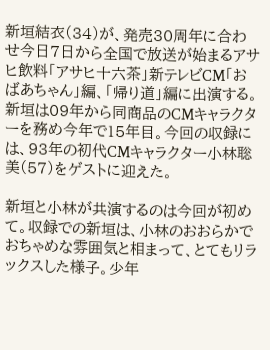新垣結衣(34)が、発売30周年に合わせ今日7日から全国で放送が始まるアサヒ飲料「アサヒ十六茶」新テレビCM「おばあちゃん」編、「帰り道」編に出演する。新垣は09年から同商品のCMキャラクターを務め今年で15年目。今回の収録には、93年の初代CMキャラクター小林聡美(57)をゲストに迎えた。

新垣と小林が共演するのは今回が初めて。収録での新垣は、小林のおおらかでおちゃめな雰囲気と相まって、とてもリラックスした様子。少年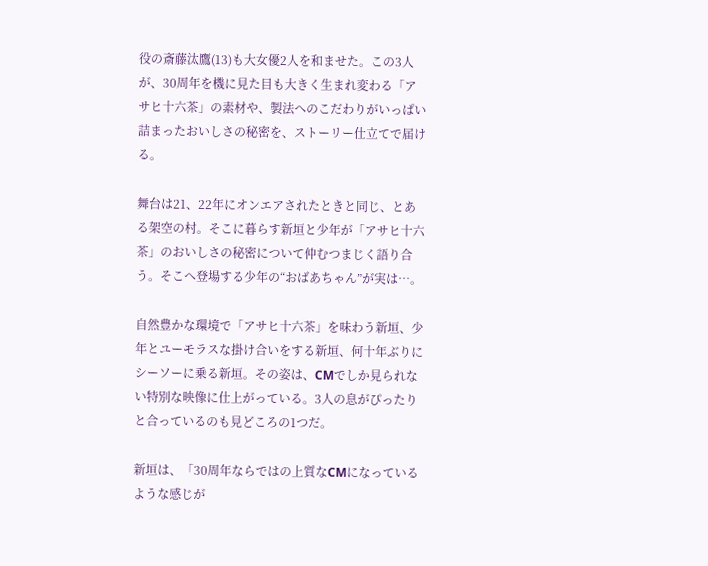役の斎藤汰鷹(13)も大女優2人を和ませた。この3人が、30周年を機に見た目も大きく生まれ変わる「アサヒ十六茶」の素材や、製法へのこだわりがいっぱい詰まったおいしさの秘密を、ストーリー仕立てで届ける。

舞台は21、22年にオンエアされたときと同じ、とある架空の村。そこに暮らす新垣と少年が「アサヒ十六茶」のおいしさの秘密について仲むつまじく語り合う。そこへ登場する少年の“おばあちゃん”が実は…。

自然豊かな環境で「アサヒ十六茶」を味わう新垣、少年とユーモラスな掛け合いをする新垣、何十年ぶりにシーソーに乗る新垣。その姿は、CMでしか見られない特別な映像に仕上がっている。3人の息がぴったりと合っているのも見どころの1つだ。

新垣は、「30周年ならではの上質なCMになっているような感じが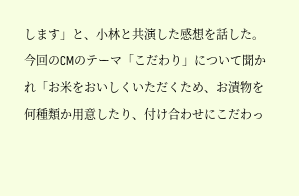します」と、小林と共演した感想を話した。今回のCMのテーマ「こだわり」について聞かれ「お米をおいしくいただくため、お漬物を何種類か用意したり、付け合わせにこだわっ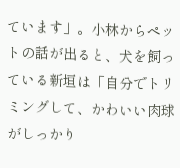ています」。小林からペットの話が出ると、犬を飼っている新垣は「自分でトリミングして、かわいい肉球がしっかり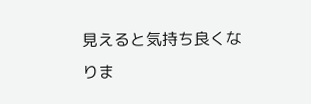見えると気持ち良くなりま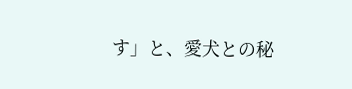す」と、愛犬との秘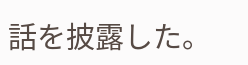話を披露した。